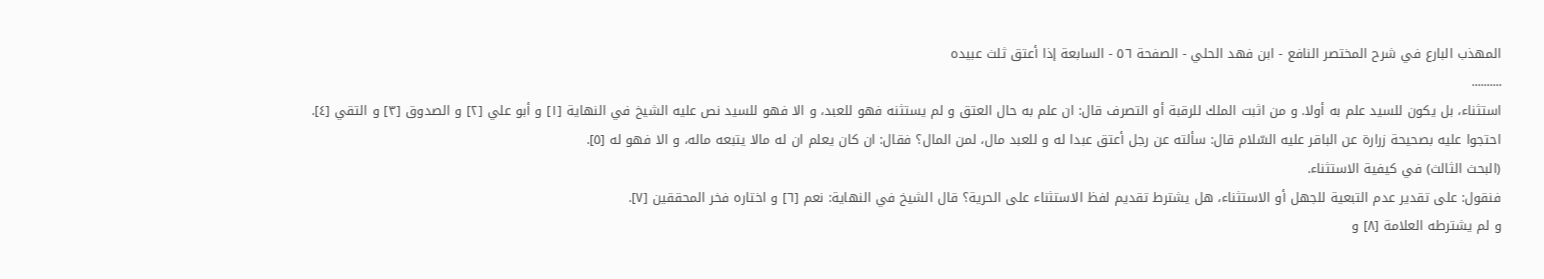المهذب البارع في شرح المختصر النافع - ابن فهد الحلي - الصفحة ٥٦ - السابعة إذا أعتق ثلث عبيده
..........
استثناء، بل يكون للسيد علم به أولا. و من اثبت الملك للرقبة أو التصرف قال: ان علم به حال العتق و لم يستثنه فهو للعبد، و الا فهو للسيد نص عليه الشيخ في النهاية [١] و أبو علي [٢] و الصدوق [٣] و التقي [٤].
احتجوا عليه بصحيحة زرارة عن الباقر عليه السّلام قال: سألته عن رجل أعتق عبدا له و للعبد مال، لمن المال؟ فقال: ان كان يعلم ان له مالا يتبعه ماله، و الا فهو له [٥].
(البحث الثالث) في كيفية الاستثناء.
فنقول: على تقدير عدم التبعية للجهل أو الاستثناء، هل يشترط تقديم لفظ الاستثناء على الحرية؟ قال الشيخ في النهاية: نعم [٦] و اختاره فخر المحققين [٧].
و لم يشترطه العلامة [٨] و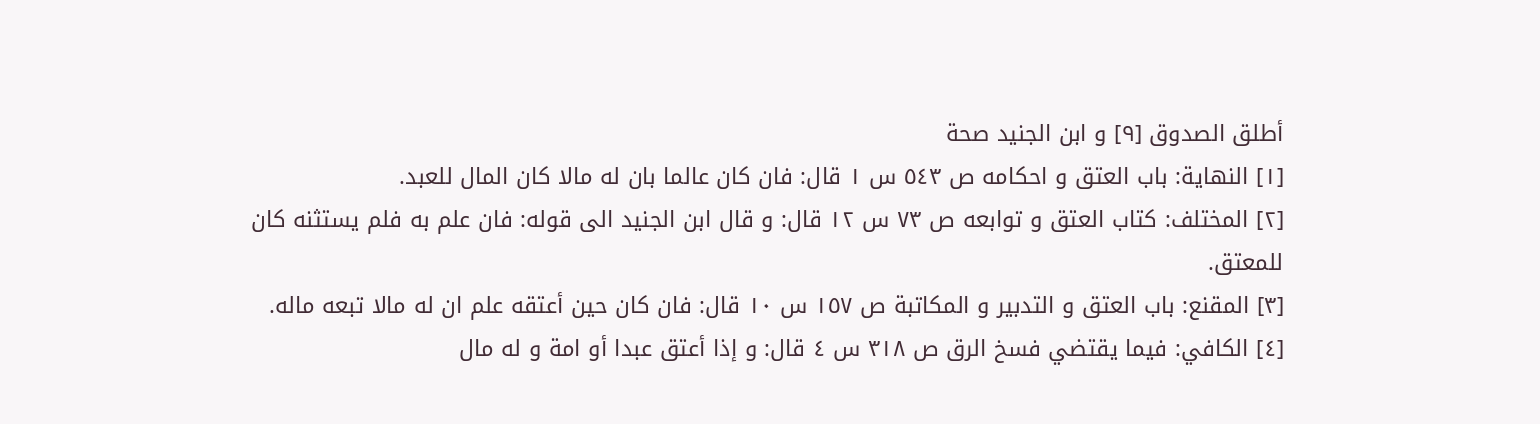أطلق الصدوق [٩] و ابن الجنيد صحة
[١] النهاية: باب العتق و احكامه ص ٥٤٣ س ١ قال: فان كان عالما بان له مالا كان المال للعبد.
[٢] المختلف: كتاب العتق و توابعه ص ٧٣ س ١٢ قال: و قال ابن الجنيد الى قوله: فان علم به فلم يستثنه كان للمعتق.
[٣] المقنع: باب العتق و التدبير و المكاتبة ص ١٥٧ س ١٠ قال: فان كان حين أعتقه علم ان له مالا تبعه ماله.
[٤] الكافي: فيما يقتضي فسخ الرق ص ٣١٨ س ٤ قال: و إذا أعتق عبدا أو امة و له مال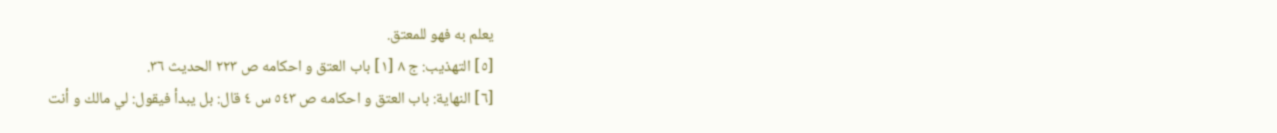يعلم به فهو للمعتق.
[٥] التهذيب: ج ٨ [١] باب العتق و احكامه ص ٢٢٣ الحديث ٣٦.
[٦] النهاية: باب العتق و احكامه ص ٥٤٣ س ٤ قال: بل يبدأ فيقول: لي مالك و أنت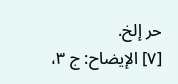حر إلخ.
[٧] الإيضاح: ج ٣،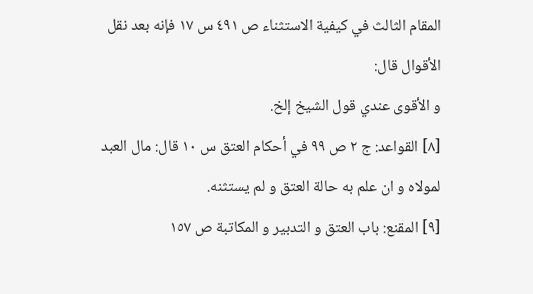المقام الثالث في كيفية الاستثناء ص ٤٩١ س ١٧ فإنه بعد نقل الأقوال قال:
و الأقوى عندي قول الشيخ إلخ.
[٨] القواعد: ج ٢ ص ٩٩ في أحكام العتق س ١٠ قال: مال العبد لمولاه و ان علم به حالة العتق و لم يستثنه.
[٩] المقنع: باب العتق و التدبير و المكاتبة ص ١٥٧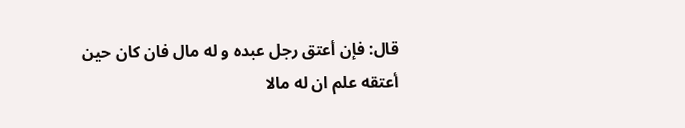قال: فإن أعتق رجل عبده و له مال فان كان حين أعتقه علم ان له مالا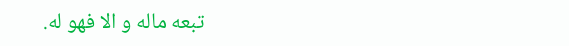تبعه ماله و الا فهو له.